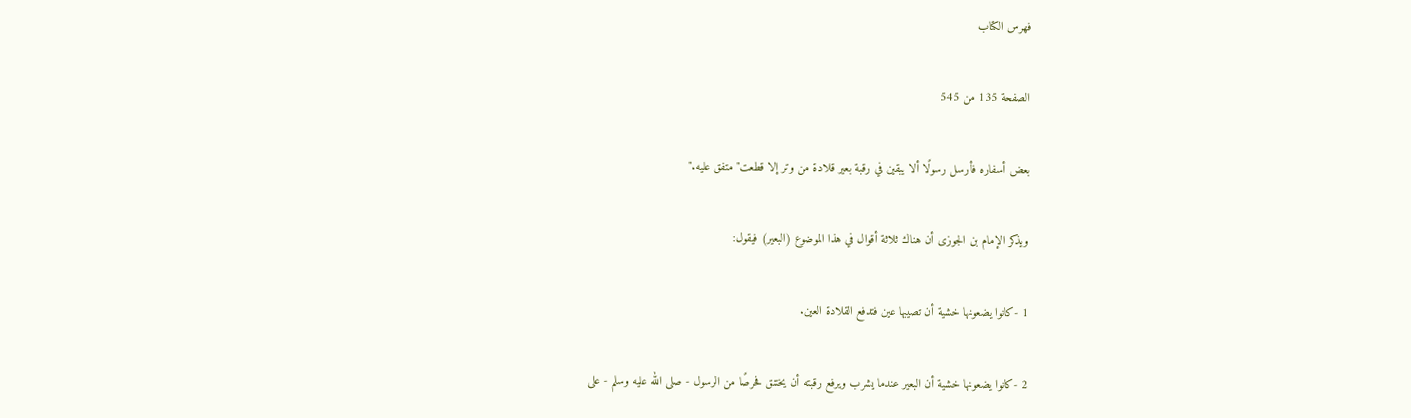فهرس الكتاب

الصفحة 135 من 545

بعض أسفاره فأرسل رسولًا ألا يبقين في رقبة بعير قلادة من وتر إلا قطعت"متفق عليه."

ويذكر الإمام بن الجوزى أن هناك ثلاثة أقوال في هذا الموضوع (البعير) فيقول:

1 -كانوا يضعونها خشية أن تصيبها عين فتدفع القلادة العين.

2 -كانوا يضعونها خشية أن البعير عندما يشرب ويرفع رقبته أن يختنق فحرصًا من الرسول - صلى الله عليه وسلم - على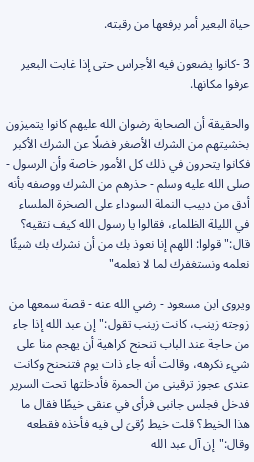حياة البعير أمر برفعها من رقبته.

3 -كانوا يضعون فيه الأجراس حتى إذا غابت البعير عرفوا مكانها.

والحقيقة أن الصحابة رضوان الله عليهم كانوا يتميزون بخشيتهم من الشرك الأصغر فضلًا عن الشرك الأكبر فكانوا يتحرون في ذلك كل الأمور خاصة وأن الرسول - صلى الله عليه وسلم - حذرهم من الشرك ووصفه بأنه أدق من دبيب النملة السوداء على الصخرة الملساء في الليلة الظلماء، فقالوا يا رسول الله كيف نتقيه؟ قال:"قولوا: اللهم إنا نعوذ بك من أن نشرك بك شيئًا نعلمه ونستغفرك لما لا نعلمه"

ويروى ابن مسعود - رضي الله عنه - قصة سمعها من زوجته زينب، كانت زينب تقول:"إن عبد الله إذا جاء من حاجة عند الباب تنحنح كراهية أن يهجم منا على شيء نكرهه، وقالت أنه جاء ذات يوم فتنحنح وكانت عندى عجوز ترقينى من الحمرة فأدخلتها تحت السرير فدخل فجلس جانبى فرأى في عنقى خيطًا فقال ما هذا الخيط؟ قلت خيط رُقىَ لى فيه فأخذه فقطعه وقال:"إن آل عبد الله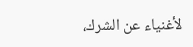لأغنياء عن الشرك،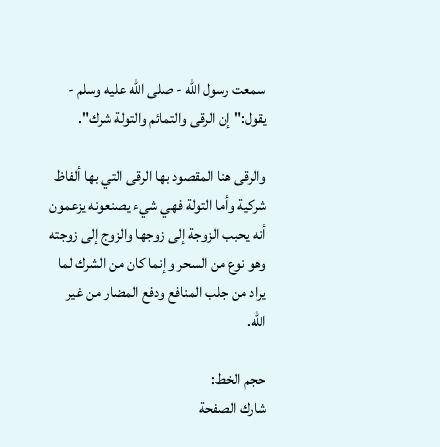سمعت رسول الله - صلى الله عليه وسلم - يقول:"إن الرقى والتمائم والتولة شرك".

والرقى هنا المقصود بها الرقى التي بها ألفاظ شركية وأما التولة فهي شيء يصنعونه يزعمون أنه يحبب الزوجة إلى زوجها والزوج إلى زوجته وهو نوع من السحر وإنما كان من الشرك لما يراد من جلب المنافع ودفع المضار من غير الله.

حجم الخط:
شارك الصفحة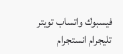فيسبوك واتساب تويتر تليجرام انستجرام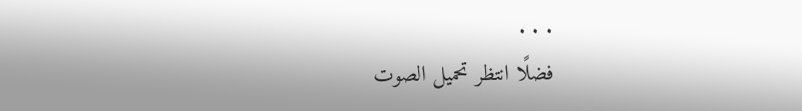. . .
فضلًا انتظر تحميل الصوت